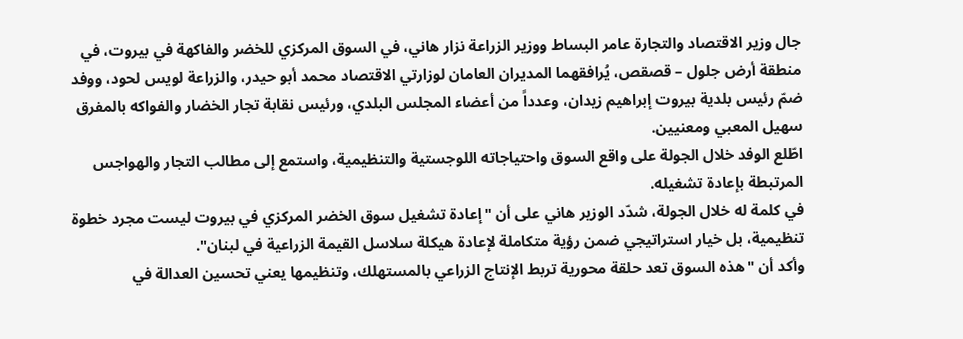جال وزير الاقتصاد والتجارة عامر البساط ووزير الزراعة نزار هاني، في السوق المركزي للخضر والفاكهة في بيروت، في منطقة أرض جلول – قصقص، يُرافقهما المديران العامان لوزارتي الاقتصاد محمد أبو حيدر، والزراعة لويس لحود، ووفد ضمّ رئيس بلدية بيروت إبراهيم زيدان، وعدداً من أعضاء المجلس البلدي، ورئيس نقابة تجار الخضار والفواكه بالمفرق سهيل المعبي ومعنيين.
اطّلع الوفد خلال الجولة على واقع السوق واحتياجاته اللوجستية والتنظيمية، واستمع إلى مطالب التجار والهواجس المرتبطة بإعادة تشغيله.
في كلمة له خلال الجولة، شدّد الوزير هاني على أن "إعادة تشغيل سوق الخضر المركزي في بيروت ليست مجرد خطوة تنظيمية، بل خيار استراتيجي ضمن رؤية متكاملة لإعادة هيكلة سلاسل القيمة الزراعية في لبنان".
وأكد أن "هذه السوق تعد حلقة محورية تربط الإنتاج الزراعي بالمستهلك، وتنظيمها يعني تحسين العدالة في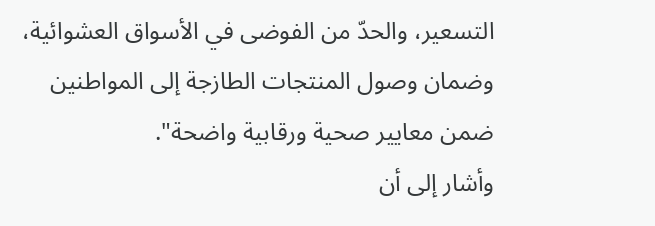التسعير، والحدّ من الفوضى في الأسواق العشوائية، وضمان وصول المنتجات الطازجة إلى المواطنين ضمن معايير صحية ورقابية واضحة".
وأشار إلى أن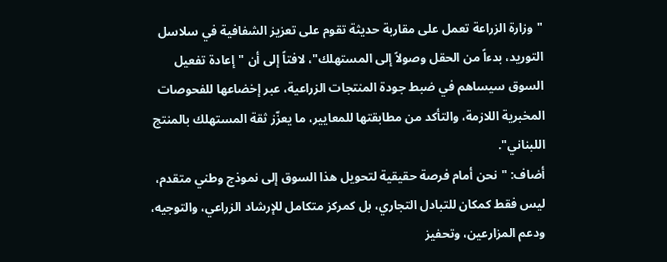"وزارة الزراعة تعمل على مقاربة حديثة تقوم على تعزيز الشفافية في سلاسل التوريد، بدءاً من الحقل وصولاً إلى المستهلك"، لافتاً إلى أن "إعادة تفعيل السوق سيساهم في ضبط جودة المنتجات الزراعية، عبر إخضاعها للفحوصات المخبرية اللازمة، والتأكد من مطابقتها للمعايير، ما يعزّز ثقة المستهلك بالمنتج اللبناني".
أضاف: "نحن أمام فرصة حقيقية لتحويل هذا السوق إلى نموذج وطني متقدم، ليس فقط كمكان للتبادل التجاري، بل كمركز متكامل للإرشاد الزراعي، والتوجيه، ودعم المزارعين، وتحفيز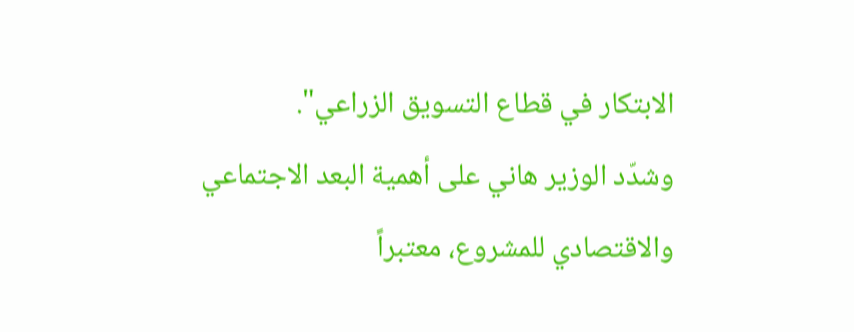الابتكار في قطاع التسويق الزراعي".
وشدّد الوزير هاني على أهمية البعد الاجتماعي والاقتصادي للمشروع، معتبراً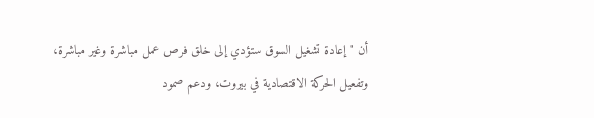أن "إعادة تشغيل السوق ستؤدي إلى خلق فرص عمل مباشرة وغير مباشرة، وتفعيل الحركة الاقتصادية في بيروت، ودعم صمود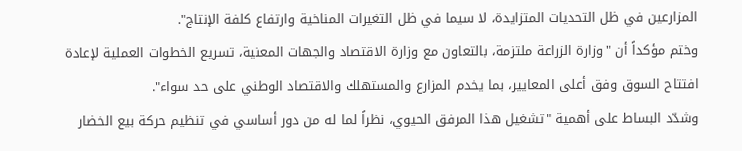المزارعين في ظل التحديات المتزايدة، لا سيما في ظل التغيرات المناخية وارتفاع كلفة الإنتاج".
وختم مؤكداً أن "وزارة الزراعة ملتزمة، بالتعاون مع وزارة الاقتصاد والجهات المعنية، تسريع الخطوات العملية لإعادة افتتاح السوق وفق أعلى المعايير، بما يخدم المزارع والمستهلك والاقتصاد الوطني على حد سواء".
وشدّد البساط على أهمية "تشغيل هذا المرفق الحيوي، نظراً لما له من دور أساسي في تنظيم حركة بيع الخضار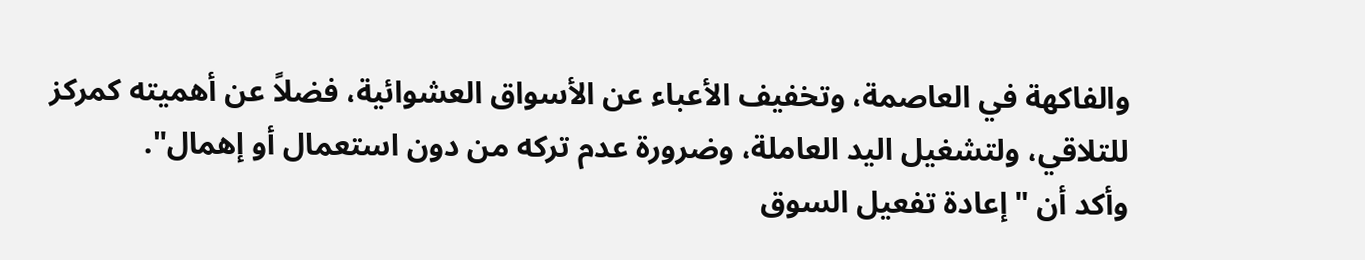والفاكهة في العاصمة، وتخفيف الأعباء عن الأسواق العشوائية، فضلاً عن أهميته كمركز للتلاقي، ولتشغيل اليد العاملة، وضرورة عدم تركه من دون استعمال أو إهمال".
وأكد أن "إعادة تفعيل السوق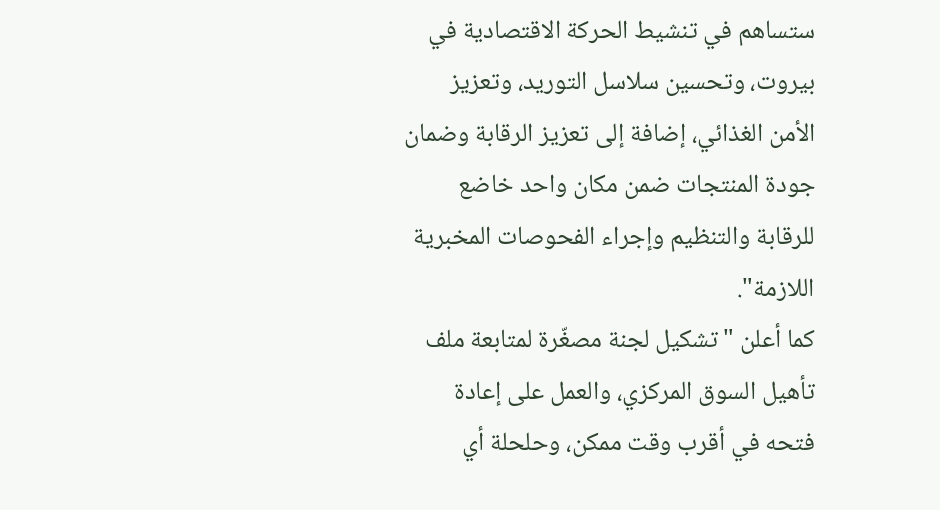ستساهم في تنشيط الحركة الاقتصادية في بيروت، وتحسين سلاسل التوريد، وتعزيز الأمن الغذائي، إضافة إلى تعزيز الرقابة وضمان جودة المنتجات ضمن مكان واحد خاضع للرقابة والتنظيم وإجراء الفحوصات المخبرية اللازمة".
كما أعلن "تشكيل لجنة مصغّرة لمتابعة ملف تأهيل السوق المركزي، والعمل على إعادة فتحه في أقرب وقت ممكن، وحلحلة أي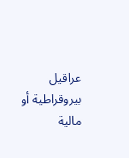عراقيل بيروقراطية أو مالية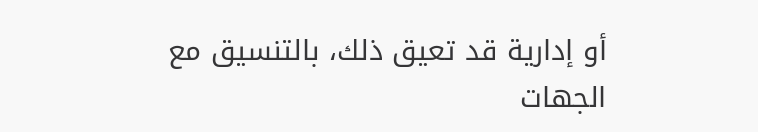أو إدارية قد تعيق ذلك، بالتنسيق مع الجهات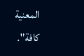المعنية كافة".